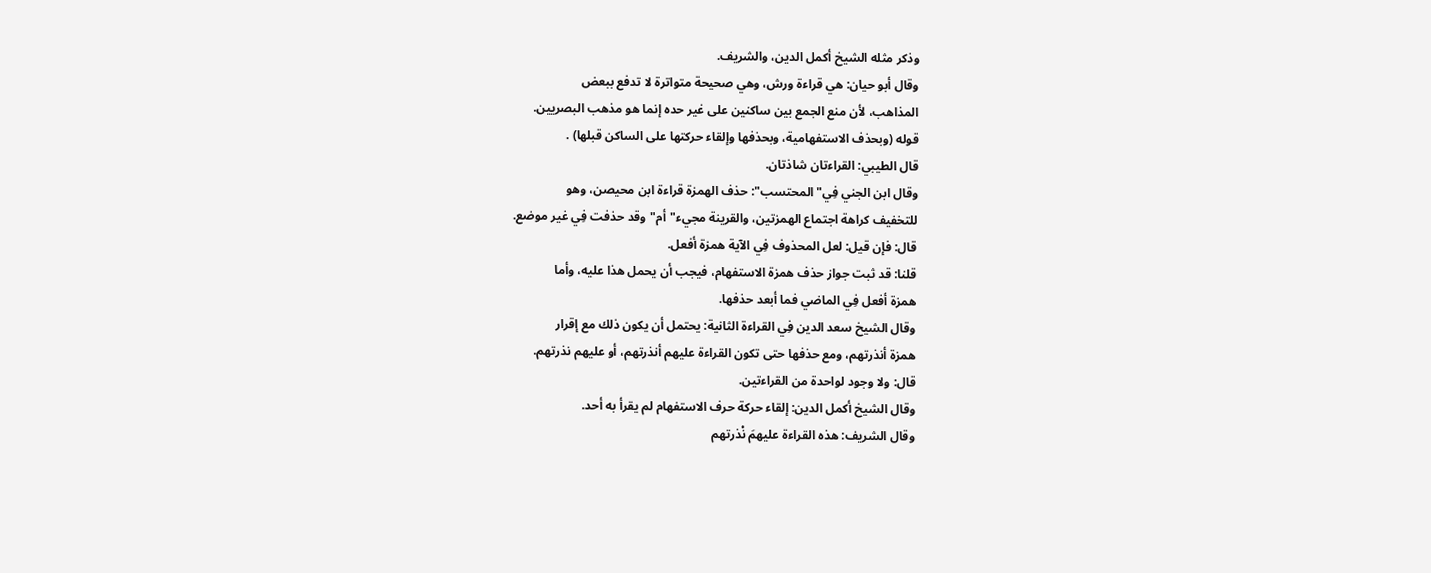وذكر مثله الشيخ أكمل الدين، والشريف.
وقال أبو حيان: هي قراءة ورش، وهي صحيحة متواترة لا تدفع ببعض
المذاهب، لأن منع الجمع بين ساكنين على غير حده إنما هو مذهب البصريين.
قوله (وبحذف الاستفهامية، وبحذفها وإلقاء حركتها على الساكن قبلها) .
قال الطيبي: القراءتان شاذتان.
وقال ابن الجني فِي"المحتسب": حذف الهمزة قراءة ابن محيصن، وهو
للتخفيف كراهة اجتماع الهمزتين، والقرينة مجيء"أم"وقد حذفت فِي غير موضع.
قال: فإن قيل: لعل المحذوف فِي الآية همزة أفعل.
قلنا: قد ثبت جواز حذف همزة الاستفهام، فيجب أن يحمل هذا عليه، وأما
همزة أفعل فِي الماضي فما أبعد حذفها.
وقال الشيخ سعد الدين فِي القراءة الثانية: يحتمل أن يكون ذلك مع إقرار
همزة أنذرتهم، ومع حذفها حتى تكون القراءة عليهم أنذرتهم، أو عليهم نذرتهم.
قال: ولا وجود لواحدة من القراءتين.
وقال الشيخ أكمل الدين: إلقاء حركة حرف الاستفهام لم يقرأ به أحد.
وقال الشريف: هذه القراءة عليهمَ نْذرتهم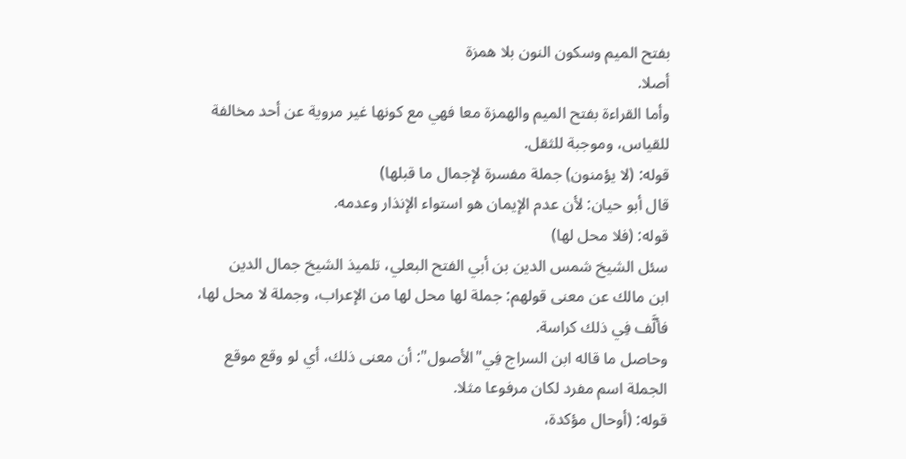بفتح الميم وسكون النون بلا همزة
أصلا.
وأما القراءة بفتح الميم والهمزة معا فهي مع كونها غير مروية عن أحد مخالفة
للقياس، وموجبة للثقل.
قوله: (لا يؤمنون) جملة مفسرة لإجمال ما قبلها)
قال أبو حيان: لأن عدم الإيمان هو استواء الإنذار وعدمه.
قوله: (فلا محل لها)
سئل الشيخ شمس الدين بن أبي الفتح البعلي، تلميذ الشيخ جمال الدين
ابن مالك عن معنى قولهم: جملة لها محل لها من الإعراب، وجملة لا محل لها،
فألَّف فِي ذلك كراسة.
وحاصل ما قاله ابن السراج فِي"الأصول": أن معنى ذلك، أي لو وقع موقع
الجملة اسم مفرد لكان مرفوعا مثلا.
قوله: (أوحال مؤكدة،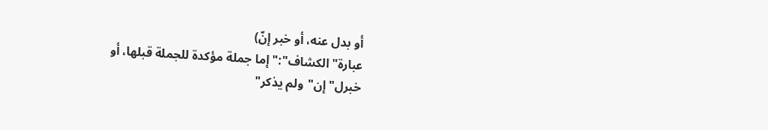أو بدل عنه، أو خبر إنّ)
عبارة"الكشاف":"إما جملة مؤكدة للجملة قبلها، أو خبرل"إن"ولم يذكر"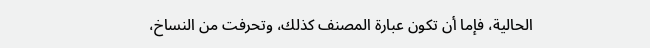الحالية، فإما أن تكون عبارة المصنف كذلك، وتحرفت من النساخ،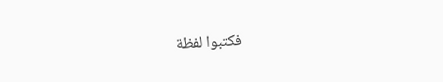فكتبوا لفظة